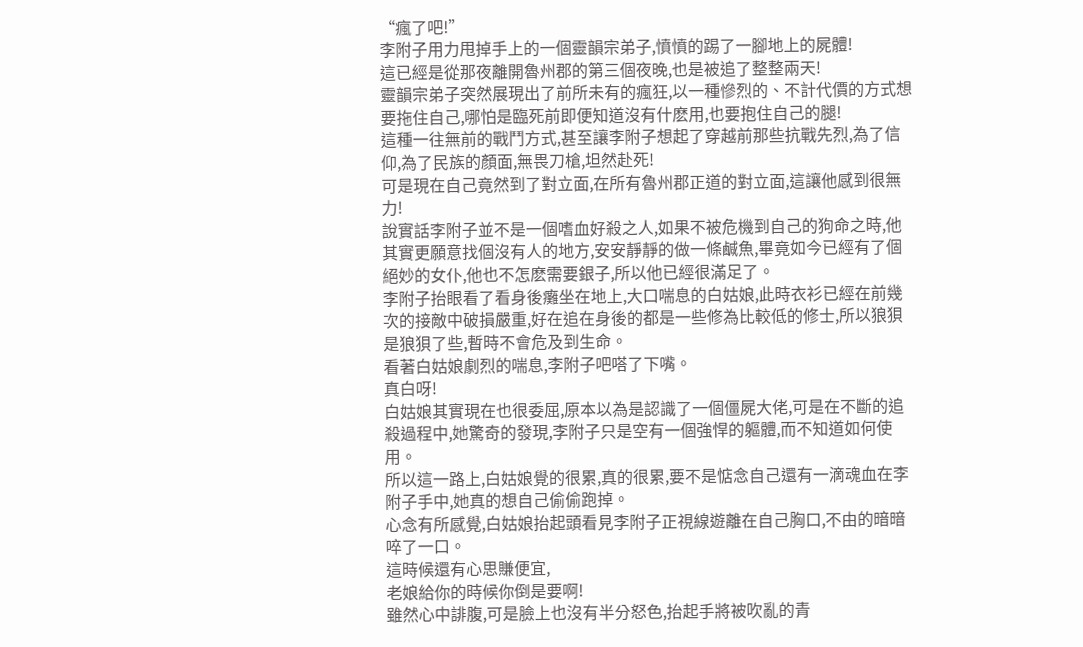“瘋了吧!”
李附子用力甩掉手上的一個靈韻宗弟子,憤憤的踢了一腳地上的屍體!
這已經是從那夜離開魯州郡的第三個夜晚,也是被追了整整兩天!
靈韻宗弟子突然展現出了前所未有的瘋狂,以一種慘烈的、不計代價的方式想要拖住自己,哪怕是臨死前即便知道沒有什麽用,也要抱住自己的腿!
這種一往無前的戰鬥方式,甚至讓李附子想起了穿越前那些抗戰先烈,為了信仰,為了民族的顏面,無畏刀槍,坦然赴死!
可是現在自己竟然到了對立面,在所有魯州郡正道的對立面,這讓他感到很無力!
說實話李附子並不是一個嗜血好殺之人,如果不被危機到自己的狗命之時,他其實更願意找個沒有人的地方,安安靜靜的做一條鹹魚,畢竟如今已經有了個絕妙的女仆,他也不怎麽需要銀子,所以他已經很滿足了。
李附子抬眼看了看身後癱坐在地上,大口喘息的白姑娘,此時衣衫已經在前幾次的接敵中破損嚴重,好在追在身後的都是一些修為比較低的修士,所以狼狽是狼狽了些,暫時不會危及到生命。
看著白姑娘劇烈的喘息,李附子吧嗒了下嘴。
真白呀!
白姑娘其實現在也很委屈,原本以為是認識了一個僵屍大佬,可是在不斷的追殺過程中,她驚奇的發現,李附子只是空有一個強悍的軀體,而不知道如何使用。
所以這一路上,白姑娘覺的很累,真的很累,要不是惦念自己還有一滴魂血在李附子手中,她真的想自己偷偷跑掉。
心念有所感覺,白姑娘抬起頭看見李附子正視線遊離在自己胸口,不由的暗暗啐了一口。
這時候還有心思賺便宜,
老娘給你的時候你倒是要啊!
雖然心中誹腹,可是臉上也沒有半分怒色,抬起手將被吹亂的青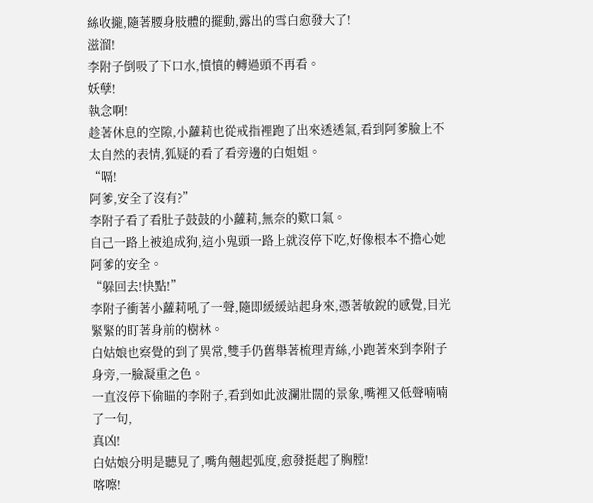絲收攏,隨著腰身肢體的擺動,露出的雪白愈發大了!
滋溜!
李附子倒吸了下口水,憤憤的轉過頭不再看。
妖孽!
執念啊!
趁著休息的空隙,小蘿莉也從戒指裡跑了出來透透氣,看到阿爹臉上不太自然的表情,狐疑的看了看旁邊的白姐姐。
“嗝!
阿爹,安全了沒有?”
李附子看了看肚子鼓鼓的小蘿莉,無奈的歎口氣。
自己一路上被追成狗,這小鬼頭一路上就沒停下吃,好像根本不擔心她阿爹的安全。
“躲回去!快點!”
李附子衝著小蘿莉吼了一聲,隨即緩緩站起身來,憑著敏銳的感覺,目光緊緊的盯著身前的樹林。
白姑娘也察覺的到了異常,雙手仍舊舉著梳理青絲,小跑著來到李附子身旁,一臉凝重之色。
一直沒停下偷瞄的李附子,看到如此波瀾壯闊的景象,嘴裡又低聲喃喃了一句,
真凶!
白姑娘分明是聽見了,嘴角翹起弧度,愈發挺起了胸膛!
喀嚓!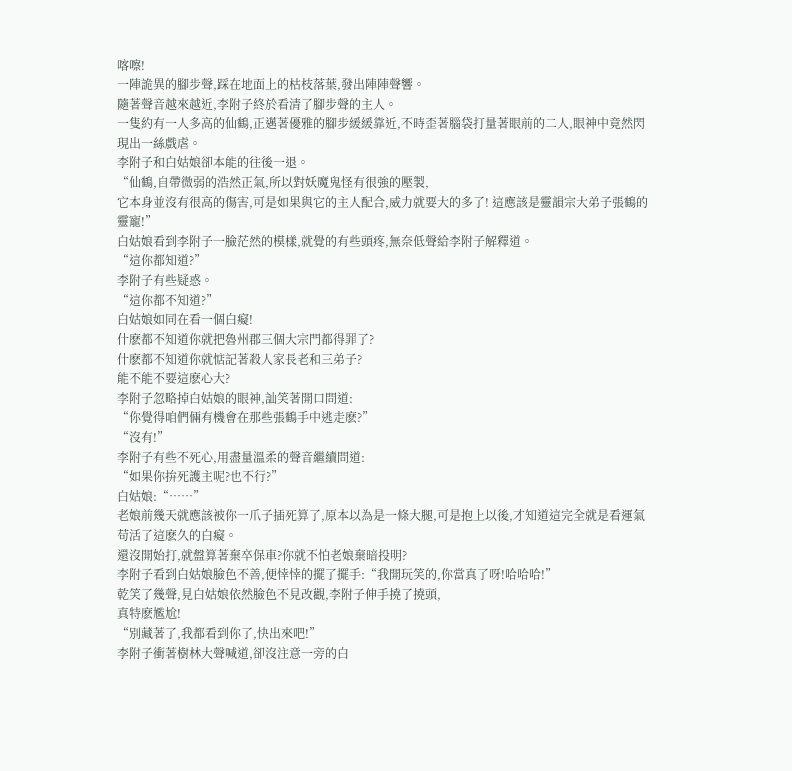喀嚓!
一陣詭異的腳步聲,踩在地面上的枯枝落葉,發出陣陣聲響。
隨著聲音越來越近,李附子終於看清了腳步聲的主人。
一隻約有一人多高的仙鶴,正邁著優雅的腳步緩緩靠近,不時歪著腦袋打量著眼前的二人,眼神中竟然閃現出一絲戲虐。
李附子和白姑娘卻本能的往後一退。
“仙鶴,自帶微弱的浩然正氣,所以對妖魔鬼怪有很強的壓製,
它本身並沒有很高的傷害,可是如果與它的主人配合,威力就要大的多了! 這應該是靈韻宗大弟子張鶴的靈寵!”
白姑娘看到李附子一臉茫然的模樣,就覺的有些頭疼,無奈低聲給李附子解釋道。
“這你都知道?”
李附子有些疑惑。
“這你都不知道?”
白姑娘如同在看一個白癡!
什麽都不知道你就把魯州郡三個大宗門都得罪了?
什麽都不知道你就惦記著殺人家長老和三弟子?
能不能不要這麽心大?
李附子忽略掉白姑娘的眼神,訕笑著開口問道:
“你覺得咱們倆有機會在那些張鶴手中逃走麽?”
“沒有!”
李附子有些不死心,用盡量溫柔的聲音繼續問道:
“如果你拚死護主呢?也不行?”
白姑娘:“……”
老娘前幾天就應該被你一爪子插死算了,原本以為是一條大腿,可是抱上以後,才知道這完全就是看運氣苟活了這麽久的白癡。
還沒開始打,就盤算著棄卒保車?你就不怕老娘棄暗投明?
李附子看到白姑娘臉色不善,便悻悻的擺了擺手:“我開玩笑的,你當真了呀!哈哈哈!”
乾笑了幾聲,見白姑娘依然臉色不見改觀,李附子伸手撓了撓頭,
真特麽尷尬!
“別藏著了,我都看到你了,快出來吧!”
李附子衝著樹林大聲喊道,卻沒注意一旁的白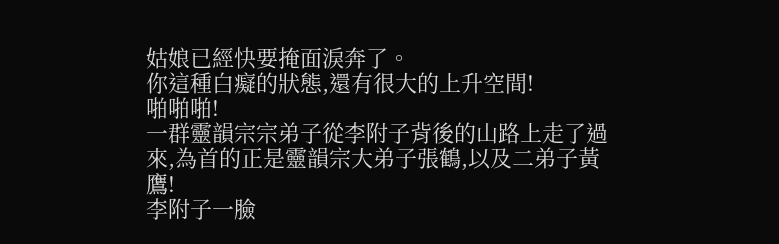姑娘已經快要掩面淚奔了。
你這種白癡的狀態,還有很大的上升空間!
啪啪啪!
一群靈韻宗宗弟子從李附子背後的山路上走了過來,為首的正是靈韻宗大弟子張鶴,以及二弟子黃鷹!
李附子一臉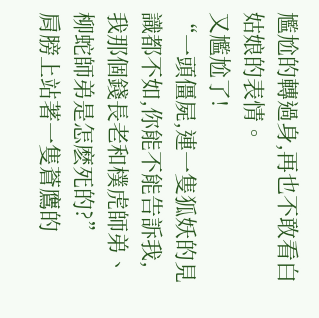尷尬的轉過身,再也不敢看白姑娘的表情。
又尷尬了!
“一頭僵屍,連一隻狐妖的見識都不如,你能不能告訴我,我那個錢長老和樸虎師弟、柳蛇師弟是怎麽死的?”
肩膀上站著一隻蒼鷹的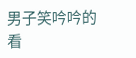男子笑吟吟的看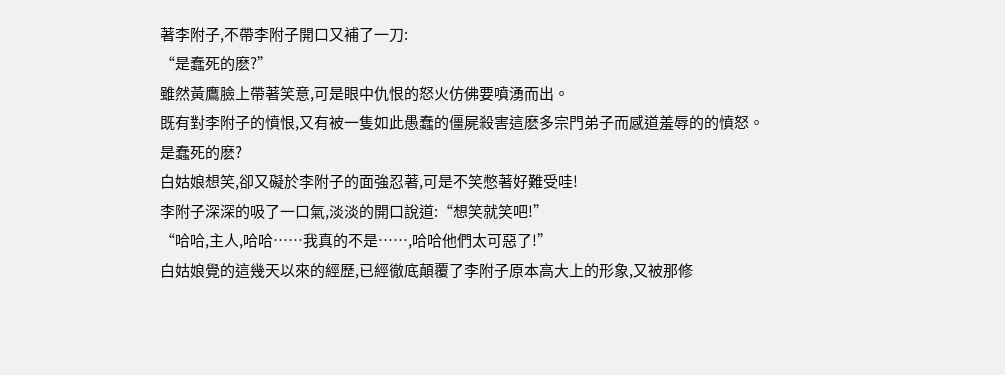著李附子,不帶李附子開口又補了一刀:
“是蠢死的麽?”
雖然黃鷹臉上帶著笑意,可是眼中仇恨的怒火仿佛要噴湧而出。
既有對李附子的憤恨,又有被一隻如此愚蠢的僵屍殺害這麽多宗門弟子而感道羞辱的的憤怒。
是蠢死的麽?
白姑娘想笑,卻又礙於李附子的面強忍著,可是不笑憋著好難受哇!
李附子深深的吸了一口氣,淡淡的開口說道:“想笑就笑吧!”
“哈哈,主人,哈哈……我真的不是……,哈哈他們太可惡了!”
白姑娘覺的這幾天以來的經歷,已經徹底顛覆了李附子原本高大上的形象,又被那修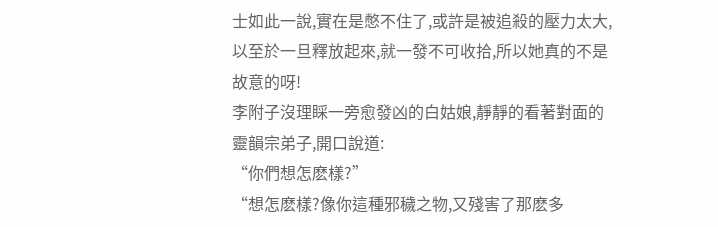士如此一說,實在是憋不住了,或許是被追殺的壓力太大,以至於一旦釋放起來,就一發不可收拾,所以她真的不是故意的呀!
李附子沒理睬一旁愈發凶的白姑娘,靜靜的看著對面的靈韻宗弟子,開口說道:
“你們想怎麽樣?”
“想怎麽樣?像你這種邪穢之物,又殘害了那麽多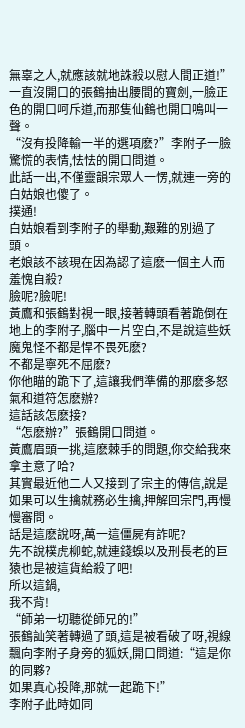無辜之人,就應該就地誅殺以慰人間正道!”
一直沒開口的張鶴抽出腰間的寶劍,一臉正色的開口呵斥道,而那隻仙鶴也開口鳴叫一聲。
“沒有投降輸一半的選項麽?”李附子一臉驚慌的表情,怯怯的開口問道。
此話一出,不僅靈韻宗眾人一愣,就連一旁的白姑娘也傻了。
撲通!
白姑娘看到李附子的舉動,艱難的別過了頭。
老娘該不該現在因為認了這麽一個主人而羞愧自殺?
臉呢?臉呢!
黃鷹和張鶴對視一眼,接著轉頭看著跪倒在地上的李附子,腦中一片空白,不是說這些妖魔鬼怪不都是悍不畏死麽?
不都是寧死不屈麽?
你他瞄的跪下了,這讓我們準備的那麽多怒氣和道符怎麽辦?
這話該怎麽接?
“怎麽辦?”張鶴開口問道。
黃鷹眉頭一挑,這麽棘手的問題,你交給我來拿主意了哈?
其實最近他二人又接到了宗主的傳信,說是如果可以生擒就務必生擒,押解回宗門,再慢慢審問。
話是這麽說呀,萬一這僵屍有詐呢?
先不說樸虎柳蛇,就連錢蜈以及刑長老的巨猿也是被這貨給殺了吧!
所以這鍋,
我不背!
“師弟一切聽從師兄的!”
張鶴訕笑著轉過了頭,這是被看破了呀,視線飄向李附子身旁的狐妖,開口問道:“這是你的同夥?
如果真心投降,那就一起跪下!”
李附子此時如同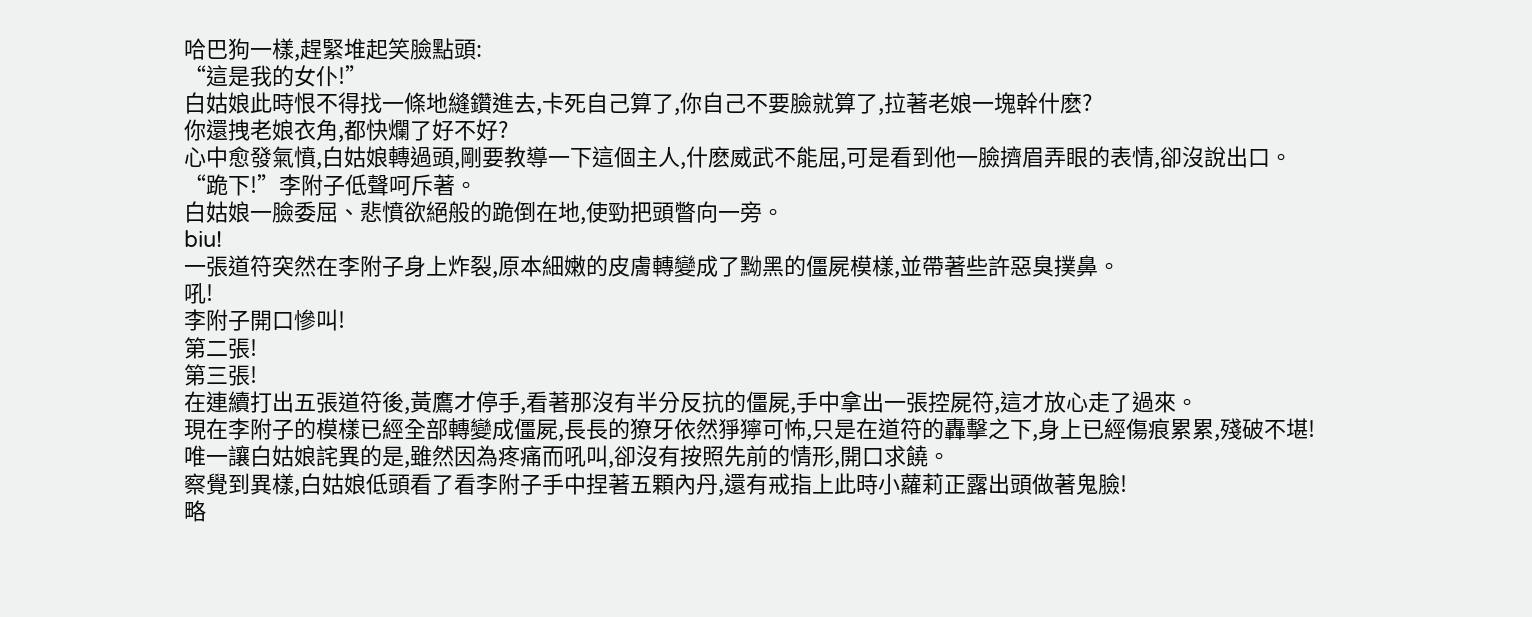哈巴狗一樣,趕緊堆起笑臉點頭:
“這是我的女仆!”
白姑娘此時恨不得找一條地縫鑽進去,卡死自己算了,你自己不要臉就算了,拉著老娘一塊幹什麽?
你還拽老娘衣角,都快爛了好不好?
心中愈發氣憤,白姑娘轉過頭,剛要教導一下這個主人,什麽威武不能屈,可是看到他一臉擠眉弄眼的表情,卻沒說出口。
“跪下!”李附子低聲呵斥著。
白姑娘一臉委屈、悲憤欲絕般的跪倒在地,使勁把頭瞥向一旁。
biu!
一張道符突然在李附子身上炸裂,原本細嫩的皮膚轉變成了黝黑的僵屍模樣,並帶著些許惡臭撲鼻。
吼!
李附子開口慘叫!
第二張!
第三張!
在連續打出五張道符後,黃鷹才停手,看著那沒有半分反抗的僵屍,手中拿出一張控屍符,這才放心走了過來。
現在李附子的模樣已經全部轉變成僵屍,長長的獠牙依然猙獰可怖,只是在道符的轟擊之下,身上已經傷痕累累,殘破不堪!
唯一讓白姑娘詫異的是,雖然因為疼痛而吼叫,卻沒有按照先前的情形,開口求饒。
察覺到異樣,白姑娘低頭看了看李附子手中捏著五顆內丹,還有戒指上此時小蘿莉正露出頭做著鬼臉!
略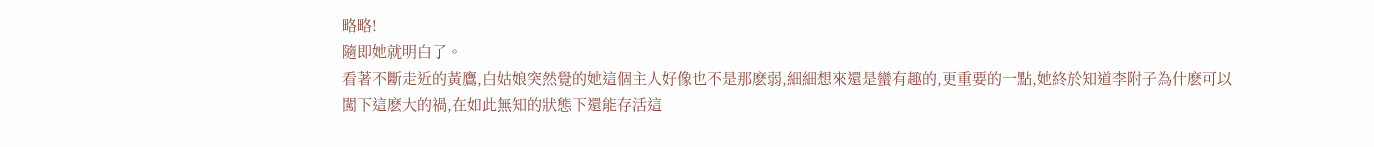略略!
隨即她就明白了。
看著不斷走近的黃鷹,白姑娘突然覺的她這個主人好像也不是那麽弱,細細想來還是蠻有趣的,更重要的一點,她終於知道李附子為什麽可以闖下這麽大的禍,在如此無知的狀態下還能存活這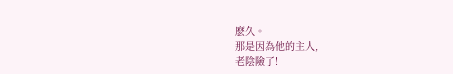麽久。
那是因為他的主人,
老陰險了!